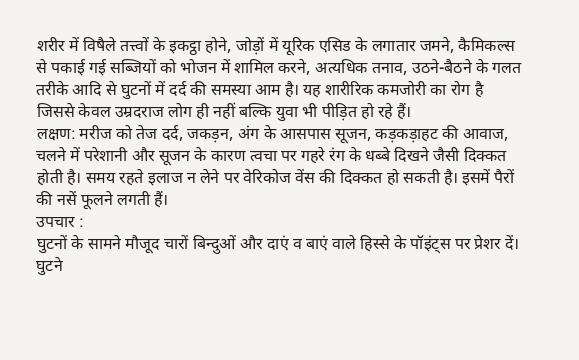शरीर में विषैले तत्त्वों के इकट्ठा होने, जोड़ों में यूरिक एसिड के लगातार जमने, कैमिकल्स से पकाई गई सब्जियों को भोजन में शामिल करने, अत्यधिक तनाव, उठने-बैठने के गलत तरीके आदि से घुटनों में दर्द की समस्या आम है। यह शारीरिक कमजोरी का रोग है जिससे केवल उम्रदराज लोग ही नहीं बल्कि युवा भी पीड़ित हो रहे हैं।
लक्षण: मरीज को तेज दर्द, जकड़न, अंग के आसपास सूजन, कड़कड़ाहट की आवाज, चलने में परेशानी और सूजन के कारण त्वचा पर गहरे रंग के धब्बे दिखने जैसी दिक्कत होती है। समय रहते इलाज न लेने पर वेरिकोज वेंस की दिक्कत हो सकती है। इसमें पैरों की नसें फूलने लगती हैं।
उपचार :
घुटनों के सामने मौजूद चारों बिन्दुओं और दाएं व बाएं वाले हिस्से के पॉइंट्स पर प्रेशर दें।
घुटने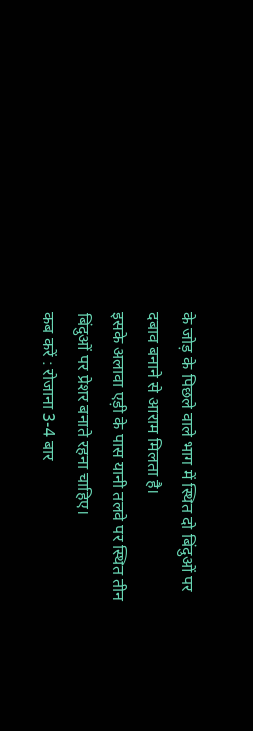के जोड़ के पिछले वाले भाग में स्थित दो बिंदुओं पर दबाव बनाने से आराम मिलता है।
इसके अलावा एड़ी के पास यानी तलवे पर स्थित तीन बिंदुओं पर प्रेशर बनाते रहना चाहिए।
कब करें : रोजाना 3-4 बार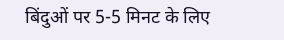बिंदुओं पर 5-5 मिनट के लिए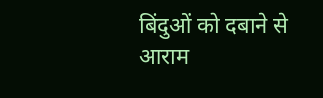बिंदुओं को दबाने से आराम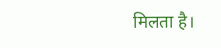मिलता है।